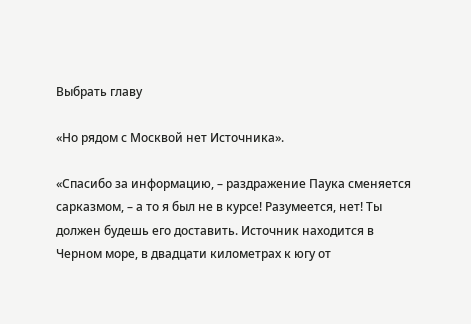Выбрать главу

«Но рядом с Москвой нет Источника».

«Спасибо за информацию, – раздражение Паука сменяется сарказмом, – а то я был не в курсе! Разумеется, нет! Ты должен будешь его доставить. Источник находится в Черном море, в двадцати километрах к югу от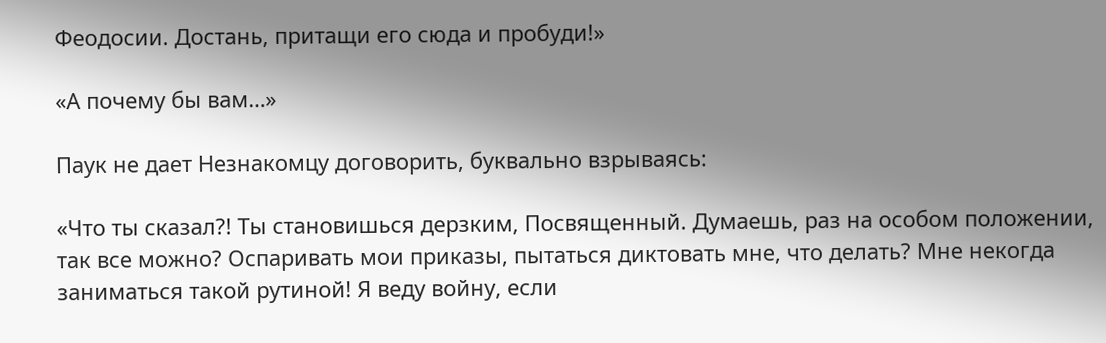Феодосии. Достань, притащи его сюда и пробуди!»

«А почему бы вам…»

Паук не дает Незнакомцу договорить, буквально взрываясь:

«Что ты сказал?! Ты становишься дерзким, Посвященный. Думаешь, раз на особом положении, так все можно? Оспаривать мои приказы, пытаться диктовать мне, что делать? Мне некогда заниматься такой рутиной! Я веду войну, если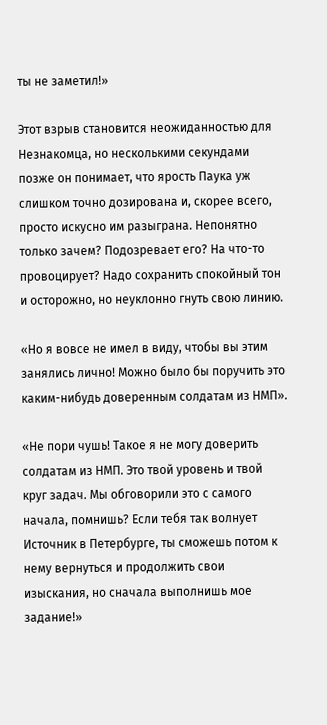ты не заметил!»

Этот взрыв становится неожиданностью для Незнакомца, но несколькими секундами позже он понимает, что ярость Паука уж слишком точно дозирована и, скорее всего, просто искусно им разыграна. Непонятно только зачем? Подозревает его? На что-то провоцирует? Надо сохранить спокойный тон и осторожно, но неуклонно гнуть свою линию.

«Но я вовсе не имел в виду, чтобы вы этим занялись лично! Можно было бы поручить это каким-нибудь доверенным солдатам из НМП».

«Не пори чушь! Такое я не могу доверить солдатам из НМП. Это твой уровень и твой круг задач. Мы обговорили это с самого начала, помнишь? Если тебя так волнует Источник в Петербурге, ты сможешь потом к нему вернуться и продолжить свои изыскания, но сначала выполнишь мое задание!»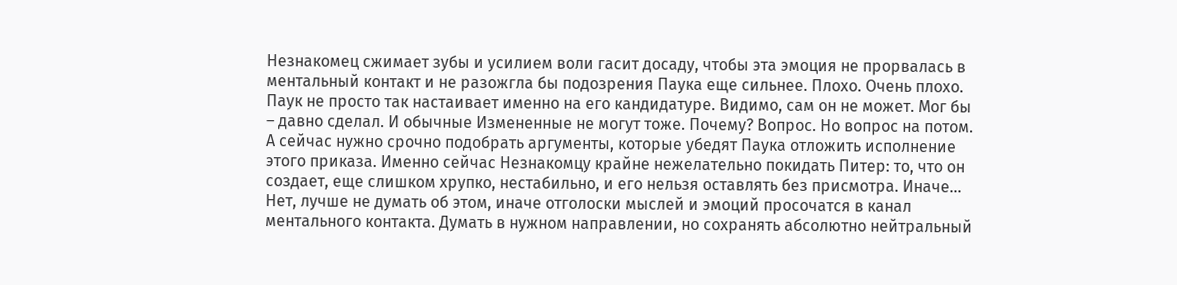Незнакомец сжимает зубы и усилием воли гасит досаду, чтобы эта эмоция не прорвалась в ментальный контакт и не разожгла бы подозрения Паука еще сильнее. Плохо. Очень плохо. Паук не просто так настаивает именно на его кандидатуре. Видимо, сам он не может. Мог бы – давно сделал. И обычные Измененные не могут тоже. Почему? Вопрос. Но вопрос на потом. А сейчас нужно срочно подобрать аргументы, которые убедят Паука отложить исполнение этого приказа. Именно сейчас Незнакомцу крайне нежелательно покидать Питер: то, что он создает, еще слишком хрупко, нестабильно, и его нельзя оставлять без присмотра. Иначе… Нет, лучше не думать об этом, иначе отголоски мыслей и эмоций просочатся в канал ментального контакта. Думать в нужном направлении, но сохранять абсолютно нейтральный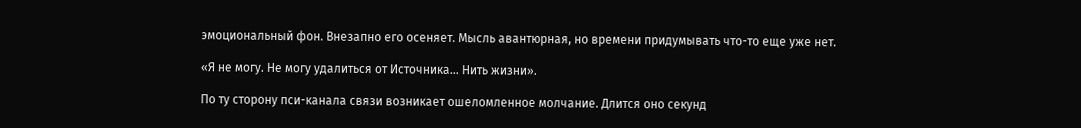эмоциональный фон. Внезапно его осеняет. Мысль авантюрная, но времени придумывать что-то еще уже нет.

«Я не могу. Не могу удалиться от Источника… Нить жизни».

По ту сторону пси-канала связи возникает ошеломленное молчание. Длится оно секунд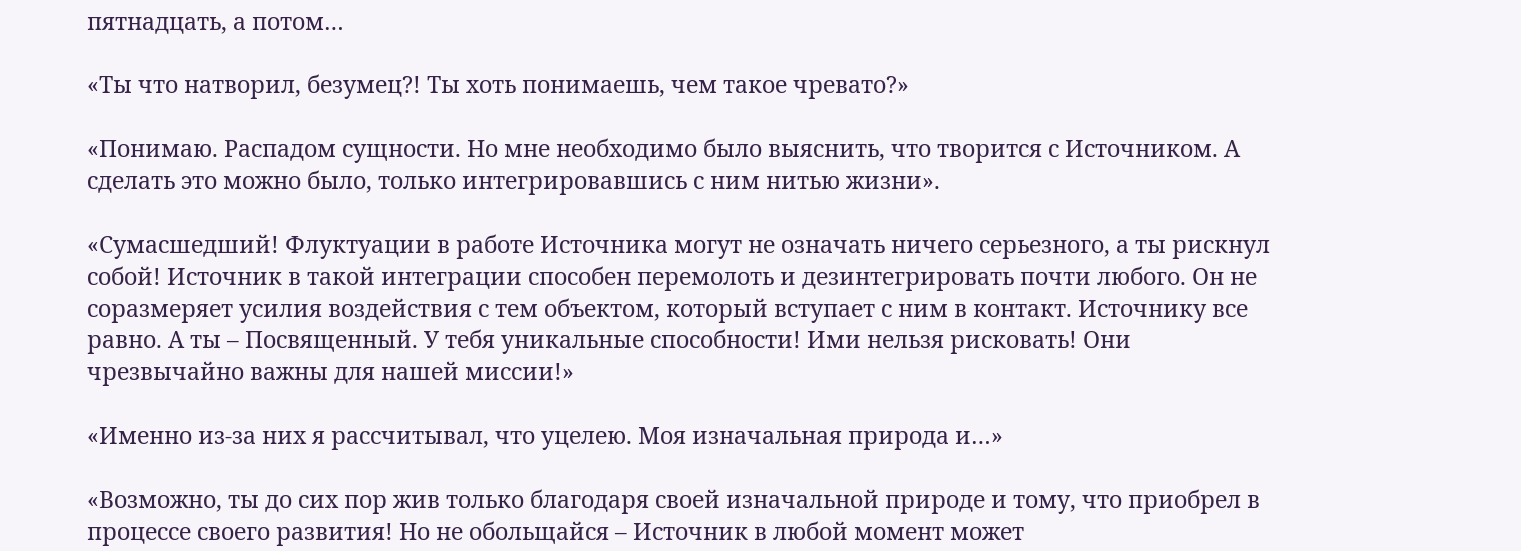пятнадцать, а потом…

«Ты что натворил, безумец?! Ты хоть понимаешь, чем такое чревато?»

«Понимаю. Распадом сущности. Но мне необходимо было выяснить, что творится с Источником. А сделать это можно было, только интегрировавшись с ним нитью жизни».

«Сумасшедший! Флуктуации в работе Источника могут не означать ничего серьезного, а ты рискнул собой! Источник в такой интеграции способен перемолоть и дезинтегрировать почти любого. Он не соразмеряет усилия воздействия с тем объектом, который вступает с ним в контакт. Источнику все равно. А ты – Посвященный. У тебя уникальные способности! Ими нельзя рисковать! Они чрезвычайно важны для нашей миссии!»

«Именно из-за них я рассчитывал, что уцелею. Моя изначальная природа и…»

«Возможно, ты до сих пор жив только благодаря своей изначальной природе и тому, что приобрел в процессе своего развития! Но не обольщайся – Источник в любой момент может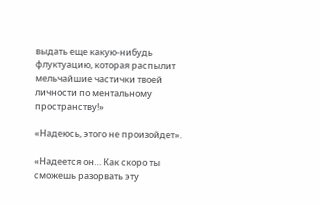выдать еще какую-нибудь флуктуацию, которая распылит мельчайшие частички твоей личности по ментальному пространству!»

«Надеюсь, этого не произойдет».

«Надеется он… Как скоро ты сможешь разорвать эту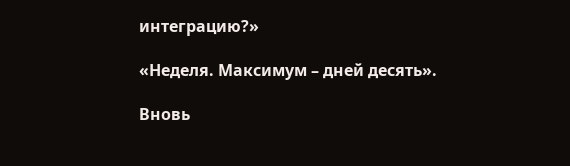интеграцию?»

«Неделя. Максимум – дней десять».

Вновь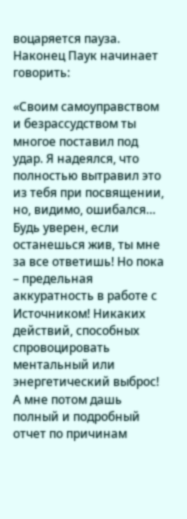воцаряется пауза. Наконец Паук начинает говорить:

«Своим самоуправством и безрассудством ты многое поставил под удар. Я надеялся, что полностью вытравил это из тебя при посвящении, но, видимо, ошибался… Будь уверен, если останешься жив, ты мне за все ответишь! Но пока – предельная аккуратность в работе с Источником! Никаких действий, способных спровоцировать ментальный или энергетический выброс! А мне потом дашь полный и подробный отчет по причинам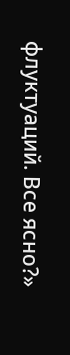флуктуаций. Все ясно?»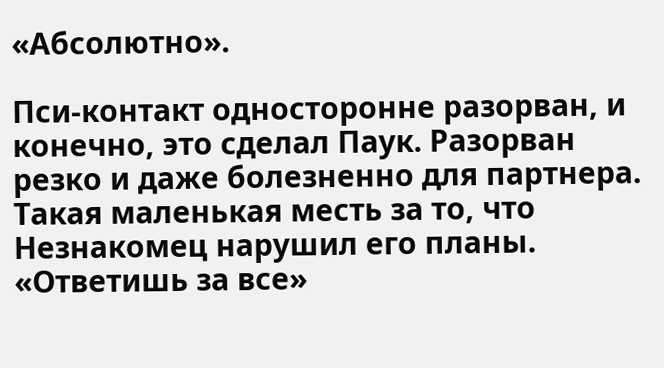«Абсолютно».

Пси-контакт односторонне разорван, и конечно, это сделал Паук. Разорван резко и даже болезненно для партнера. Такая маленькая месть за то, что Незнакомец нарушил его планы. «Ответишь за все»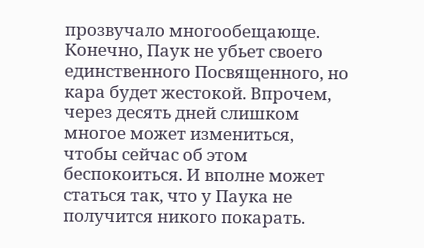прозвучало многообещающе. Конечно, Паук не убьет своего единственного Посвященного, но кара будет жестокой. Впрочем, через десять дней слишком многое может измениться, чтобы сейчас об этом беспокоиться. И вполне может статься так, что у Паука не получится никого покарать.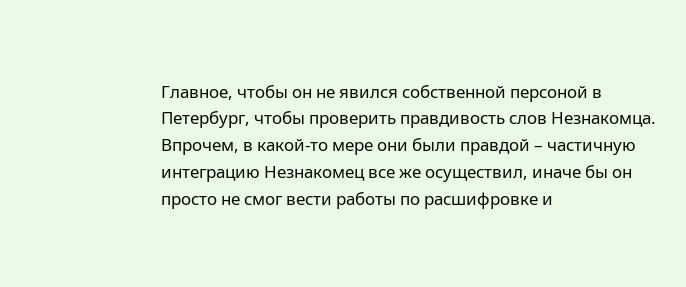Главное, чтобы он не явился собственной персоной в Петербург, чтобы проверить правдивость слов Незнакомца. Впрочем, в какой-то мере они были правдой – частичную интеграцию Незнакомец все же осуществил, иначе бы он просто не смог вести работы по расшифровке и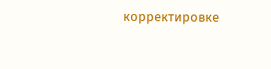корректировке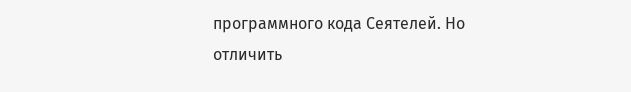программного кода Сеятелей. Но отличить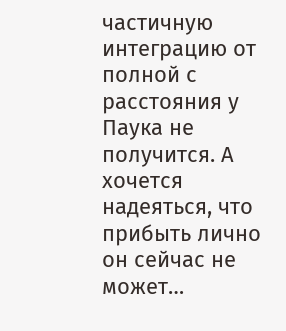частичную интеграцию от полной с расстояния у Паука не получится. А хочется надеяться, что прибыть лично он сейчас не может…